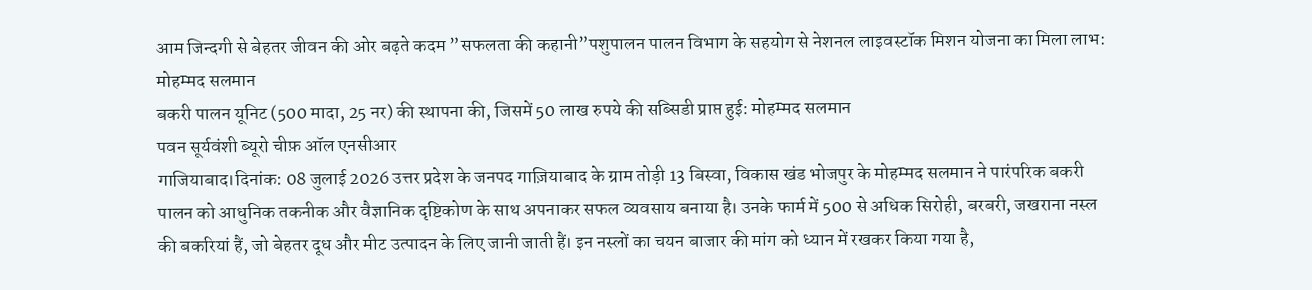आम जिन्दगी से बेहतर जीवन की ओर बढ़ते कदम ”सफलता की कहानी”पशुपालन पालन विभाग के सहयोग से नेशनल लाइवस्टॉक मिशन योजना का मिला लाभ: मोहम्मद सलमान
बकरी पालन यूनिट (500 मादा, 25 नर) की स्थापना की, जिसमें 50 लाख रुपये की सब्सिडी प्राप्त हुई: मोहम्मद सलमान
पवन सूर्यवंशी ब्यूरो चीफ़ ऑल एनसीआर
गाजियाबाद।दिनांक: 08 जुलाई 2026 उत्तर प्रदेश के जनपद गाज़ियाबाद के ग्राम तोड़ी 13 बिस्वा, विकास खंड भोजपुर के मोहम्मद सलमान ने पारंपरिक बकरी पालन को आधुनिक तकनीक और वैज्ञानिक दृष्टिकोण के साथ अपनाकर सफल व्यवसाय बनाया है। उनके फार्म में 500 से अधिक सिरोही, बरबरी, जखराना नस्ल की बकरियां हैं, जो बेहतर दूध और मीट उत्पादन के लिए जानी जाती हैं। इन नस्लों का चयन बाजार की मांग को ध्यान में रखकर किया गया है,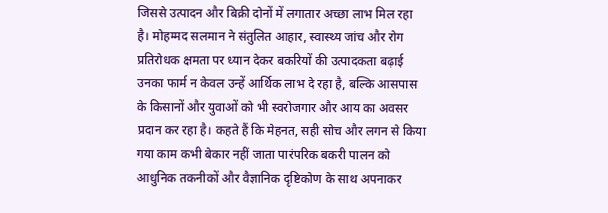जिससे उत्पादन और बिक्री दोनों में लगातार अच्छा लाभ मिल रहा है। मोहम्मद सलमान ने संतुलित आहार, स्वास्थ्य जांच और रोग प्रतिरोधक क्षमता पर ध्यान देकर बकरियों की उत्पादकता बढ़ाई उनका फार्म न केवल उन्हें आर्थिक लाभ दे रहा है, बल्कि आसपास के किसानों और युवाओं को भी स्वरोजगार और आय का अवसर प्रदान कर रहा है। कहते हैं कि मेहनत, सही सोच और लगन से किया गया काम कभी बेकार नहीं जाता पारंपरिक बकरी पालन को आधुनिक तकनीकों और वैज्ञानिक दृष्टिकोण के साथ अपनाकर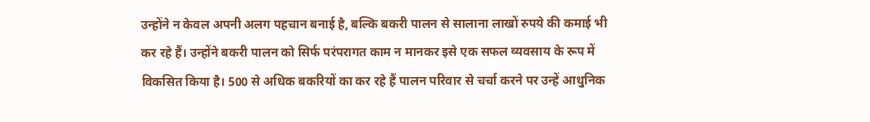उन्होंने न केवल अपनी अलग पहचान बनाई है, बल्कि बकरी पालन से सालाना लाखों रुपये की कमाई भी कर रहे हैं। उन्होंने बकरी पालन को सिर्फ परंपरागत काम न मानकर इसे एक सफल व्यवसाय के रूप में विकसित किया है। 500 से अधिक बकरियों का कर रहे हैं पालन परिवार से चर्चा करने पर उन्हें आधुनिक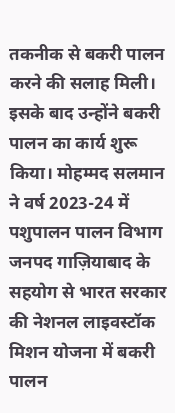तकनीक से बकरी पालन करने की सलाह मिली। इसके बाद उन्होंने बकरी पालन का कार्य शुरू किया। मोहम्मद सलमान ने वर्ष 2023-24 में पशुपालन पालन विभाग जनपद गाज़ियाबाद के सहयोग से भारत सरकार की नेशनल लाइवस्टॉक मिशन योजना में बकरी पालन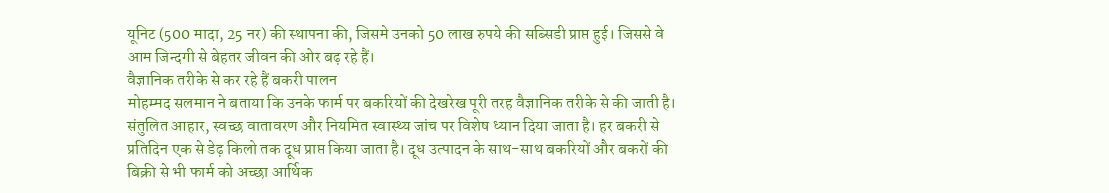यूनिट (500 मादा, 25 नर) की स्थापना की, जिसमे उनको 50 लाख रुपये की सब्सिडी प्राप्त हुई। जिससे वे आम जिन्दगी से बेहतर जीवन की ओर बढ़ रहे हैं।
वैज्ञानिक तरीके से कर रहे हैं बकरी पालन
मोहम्मद सलमान ने बताया कि उनके फार्म पर बकरियों की देखरेख पूरी तरह वैज्ञानिक तरीके से की जाती है। संतुलित आहार, स्वच्छ वातावरण और नियमित स्वास्थ्य जांच पर विशेष ध्यान दिया जाता है। हर बकरी से प्रतिदिन एक से डेढ़ किलो तक दूध प्राप्त किया जाता है। दूध उत्पादन के साथ-साथ बकरियों और बकरों की बिक्री से भी फार्म को अच्छा आर्थिक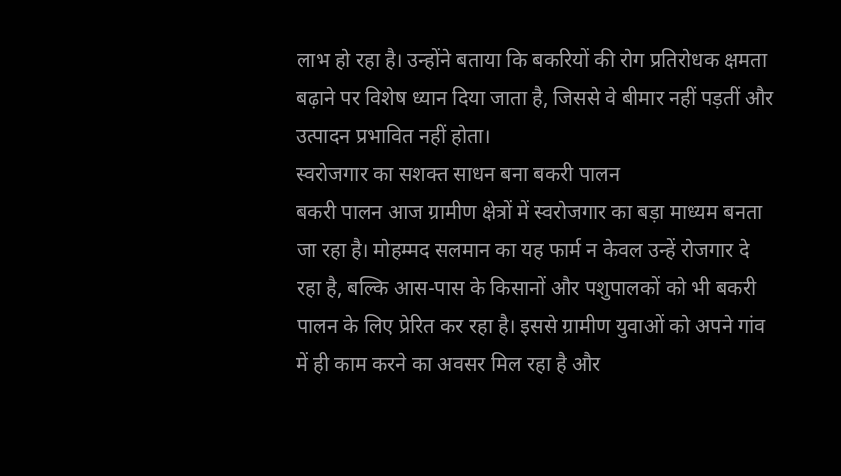लाभ हो रहा है। उन्होंने बताया कि बकरियों की रोग प्रतिरोधक क्षमता बढ़ाने पर विशेष ध्यान दिया जाता है, जिससे वे बीमार नहीं पड़तीं और उत्पादन प्रभावित नहीं होता।
स्वरोजगार का सशक्त साधन बना बकरी पालन
बकरी पालन आज ग्रामीण क्षेत्रों में स्वरोजगार का बड़ा माध्यम बनता जा रहा है। मोहम्मद सलमान का यह फार्म न केवल उन्हें रोजगार दे रहा है, बल्कि आस-पास के किसानों और पशुपालकों को भी बकरी पालन के लिए प्रेरित कर रहा है। इससे ग्रामीण युवाओं को अपने गांव में ही काम करने का अवसर मिल रहा है और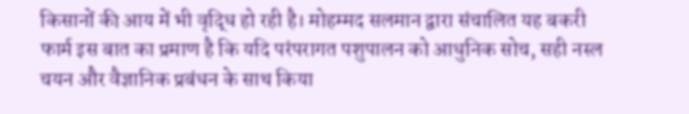किसानों की आय में भी वृद्धि हो रही है। मोहम्मद सलमान द्वारा संचालित यह बकरी फार्म इस बात का प्रमाण है कि यदि परंपरागत पशुपालन को आधुनिक सोच, सही नस्ल चयन और वैज्ञानिक प्रबंधन के साथ किया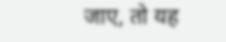जाए, तो यह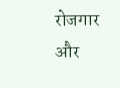रोजगार और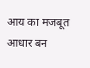आय का मजबूत आधार बन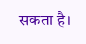सकता है।